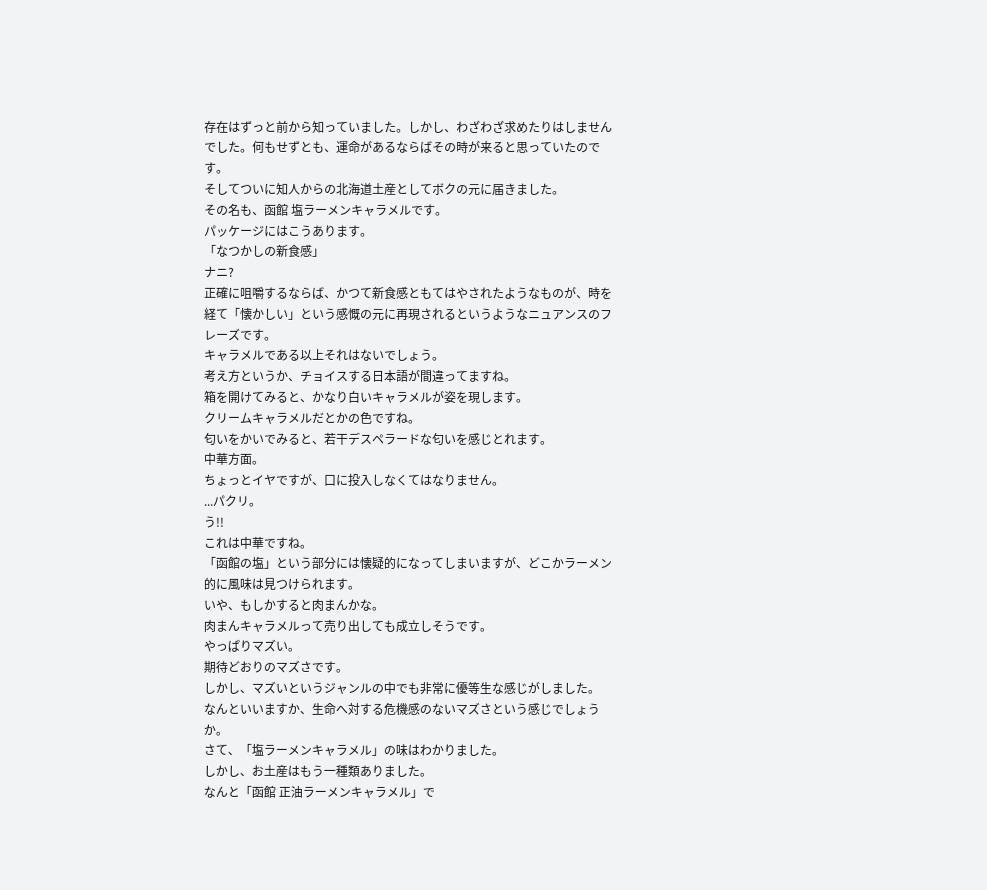存在はずっと前から知っていました。しかし、わざわざ求めたりはしませんでした。何もせずとも、運命があるならばその時が来ると思っていたのです。
そしてついに知人からの北海道土産としてボクの元に届きました。
その名も、函館 塩ラーメンキャラメルです。
パッケージにはこうあります。
「なつかしの新食感」
ナニ?
正確に咀嚼するならば、かつて新食感ともてはやされたようなものが、時を経て「懐かしい」という感慨の元に再現されるというようなニュアンスのフレーズです。
キャラメルである以上それはないでしょう。
考え方というか、チョイスする日本語が間違ってますね。
箱を開けてみると、かなり白いキャラメルが姿を現します。
クリームキャラメルだとかの色ですね。
匂いをかいでみると、若干デスペラードな匂いを感じとれます。
中華方面。
ちょっとイヤですが、口に投入しなくてはなりません。
...パクリ。
う!!
これは中華ですね。
「函館の塩」という部分には懐疑的になってしまいますが、どこかラーメン的に風味は見つけられます。
いや、もしかすると肉まんかな。
肉まんキャラメルって売り出しても成立しそうです。
やっぱりマズい。
期待どおりのマズさです。
しかし、マズいというジャンルの中でも非常に優等生な感じがしました。
なんといいますか、生命へ対する危機感のないマズさという感じでしょうか。
さて、「塩ラーメンキャラメル」の味はわかりました。
しかし、お土産はもう一種類ありました。
なんと「函館 正油ラーメンキャラメル」で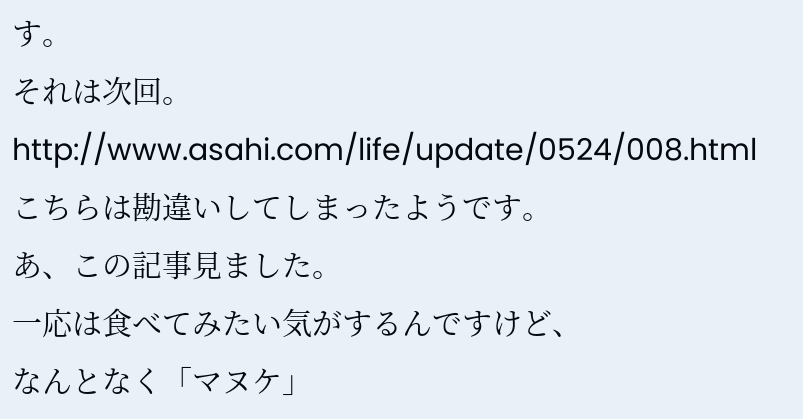す。
それは次回。
http://www.asahi.com/life/update/0524/008.html
こちらは勘違いしてしまったようです。
あ、この記事見ました。
一応は食べてみたい気がするんですけど、
なんとなく「マヌケ」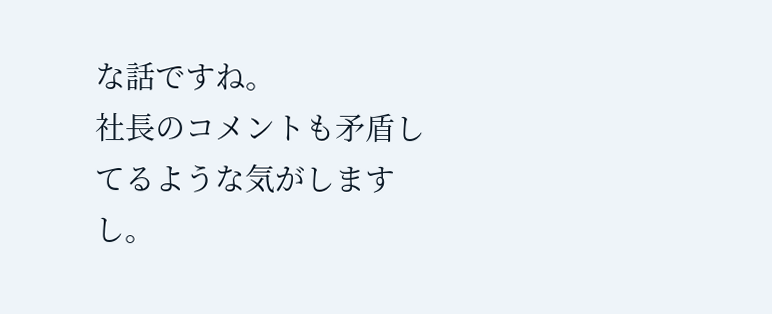な話ですね。
社長のコメントも矛盾してるような気がしますし。